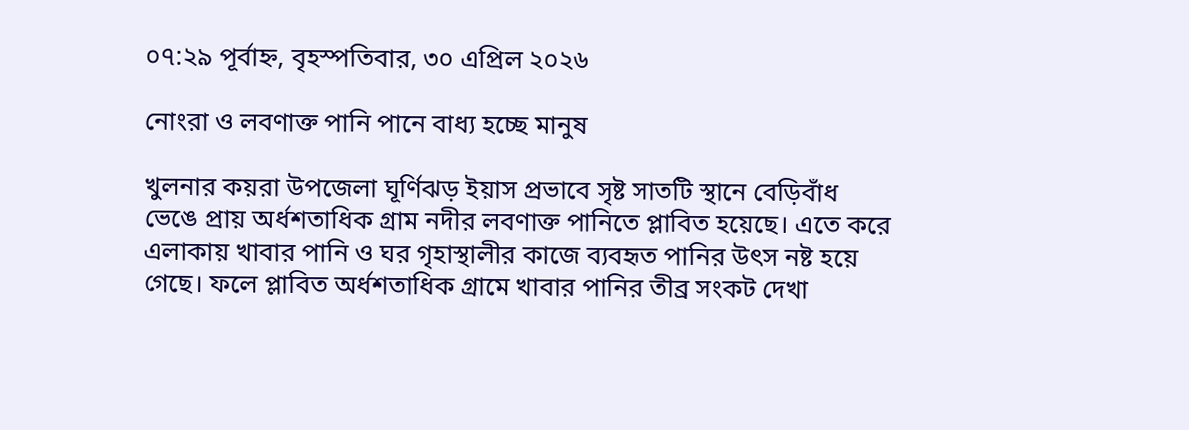০৭:২৯ পূর্বাহ্ন, বৃহস্পতিবার, ৩০ এপ্রিল ২০২৬

নোংরা ও লবণাক্ত পানি পানে বাধ্য হচ্ছে মানুষ

খুলনার কয়রা উপজেলা ঘূর্ণিঝড় ইয়াস প্রভাবে সৃষ্ট সাতটি স্থানে বেড়িবাঁধ ভেঙে প্রায় অর্ধশতাধিক গ্রাম নদীর লবণাক্ত পানিতে প্লাবিত হয়েছে। এতে করে এলাকায় খাবার পানি ও ঘর গৃহাস্থালীর কাজে ব্যবহৃত পানির উৎস নষ্ট হয়ে গেছে। ফলে প্লাবিত অর্ধশতাধিক গ্রামে খাবার পানির তীব্র সংকট দেখা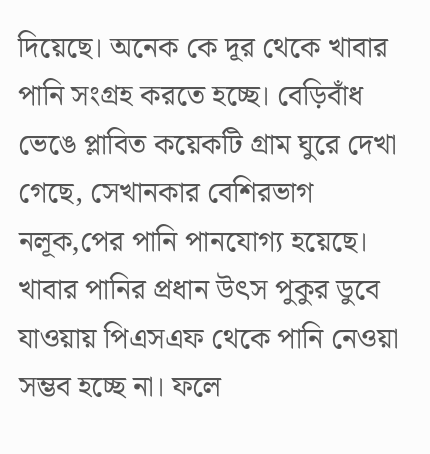দিয়েছে। অনেক কে দূর থেকে খাবার পানি সংগ্রহ করতে হচ্ছে। বেড়িবাঁধ ভেঙে প্লাবিত কয়েকটি গ্রাম ঘুরে দেখা গেছে, সেখানকার বেশিরভাগ নলূক‚পের পানি পানযোগ্য হয়েছে। খাবার পানির প্রধান উৎস পুকুর ডুবে যাওয়ায় পিএসএফ থেকে পানি নেওয়া সম্ভব হচ্ছে না। ফলে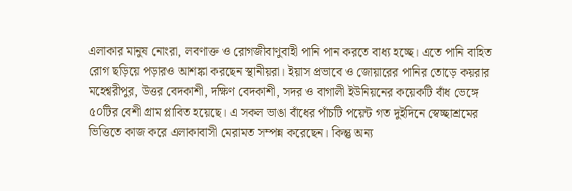এলাকার মানুষ নোংরা, লবণাক্ত ও রোগজীবাণুবাহী পানি পান করতে বাধ্য হচ্ছে। এতে পানি বাহিত রোগ ছড়িয়ে পড়ারও আশঙ্কা করছেন স্থানীয়রা। ইয়াস প্রভাবে ও জোয়ারের পানির তোড়ে কয়রার মহেশ্বরীপুর, উত্তর বেদকাশী, দক্ষিণ বেদকাশী, সদর ও বাগালী ইউনিয়নের কয়েকটি বাঁধ ভেঙ্গে ৫০টির বেশী গ্রাম প্লাবিত হয়েছে। এ সকল ভাঙা বাঁধের পাঁচটি পয়েন্ট গত দুইদিনে স্বেচ্ছাশ্রমের ভিত্তিতে কাজ করে এলাকাবাসী মেরামত সম্পন্ন করেছেন। কিন্তু অন্য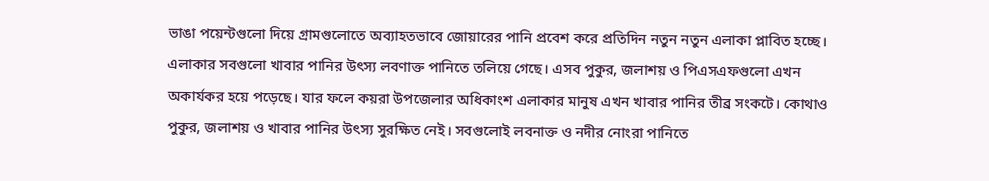ভাঙা পয়েন্টগুলো দিয়ে গ্রামগুলোতে অব্যাহতভাবে জোয়ারের পানি প্রবেশ করে প্রতিদিন নতুন নতুন এলাকা প্লাবিত হচ্ছে। এলাকার সবগুলো খাবার পানির উৎস্য লবণাক্ত পানিতে তলিয়ে গেছে। এসব পুকুর, জলাশয় ও পিএসএফগুলো এখন অকার্যকর হয়ে পড়েছে। যার ফলে কয়রা উপজেলার অধিকাংশ এলাকার মানুষ এখন খাবার পানির তীব্র সংকটে। কোথাও পুকুর, জলাশয় ও খাবার পানির উৎস্য সুরক্ষিত নেই। সবগুলোই লবনাক্ত ও নদীর নোংরা পানিতে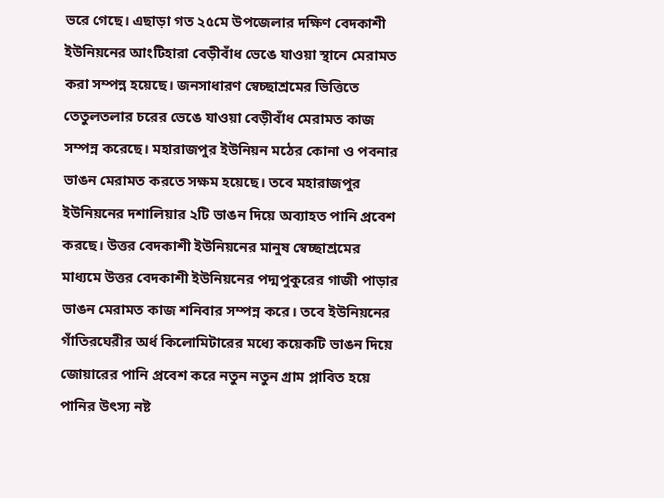ভরে গেছে। এছাড়া গত ২৫মে উপজেলার দক্ষিণ বেদকাশী ইউনিয়নের আংটিহারা বেড়ীবাঁধ ভেঙে যাওয়া স্থানে মেরামত করা সম্পন্ন হয়েছে। জনসাধারণ স্বেচ্ছাশ্রমের ভিত্তিতে তেতুলতলার চরের ভেঙে যাওয়া বেড়ীবাঁধ মেরামত কাজ সম্পন্ন করেছে। মহারাজপুর ইউনিয়ন মঠের কোনা ও পবনার ভাঙন মেরামত করতে সক্ষম হয়েছে। তবে মহারাজপুর ইউনিয়নের দশালিয়ার ২টি ভাঙন দিয়ে অব্যাহত পানি প্রবেশ করছে। উত্তর বেদকাশী ইউনিয়নের মানুষ স্বেচ্ছাশ্রমের মাধ্যমে উত্তর বেদকাশী ইউনিয়নের পদ্মপুকুরের গাজী পাড়ার ভাঙন মেরামত কাজ শনিবার সম্পন্ন করে। তবে ইউনিয়নের গাঁতিরঘেরীর অর্ধ কিলোমিটারের মধ্যে কয়েকটি ভাঙন দিয়ে জোয়ারের পানি প্রবেশ করে নতুন নতুন গ্রাম প্লাবিত হয়ে পানির উৎস্য নষ্ট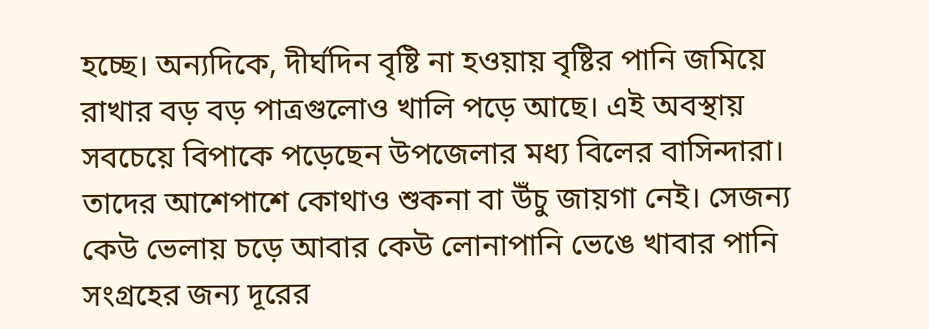হচ্ছে। অন্যদিকে, দীর্ঘদিন বৃষ্টি না হওয়ায় বৃষ্টির পানি জমিয়ে রাখার বড় বড় পাত্রগুলোও খালি পড়ে আছে। এই অবস্থায় সবচেয়ে বিপাকে পড়েছেন উপজেলার মধ্য বিলের বাসিন্দারা। তাদের আশেপাশে কোথাও শুকনা বা উঁচু জায়গা নেই। সেজন্য কেউ ভেলায় চড়ে আবার কেউ লোনাপানি ভেঙে খাবার পানি সংগ্রহের জন্য দূরের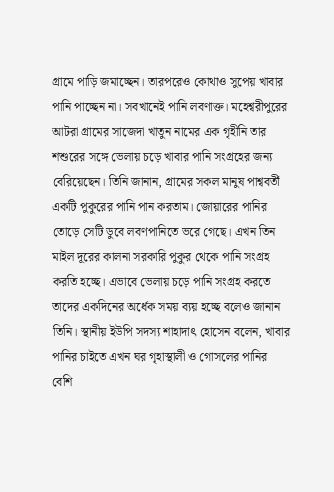গ্রামে পাড়ি জমাচ্ছেন। তারপরেও কোথাও সুপেয় খাবার পানি পাচ্ছেন না। সবখানেই পানি লবণাক্ত। মহেশ্বরীপুরের আটরা গ্রামের সাজেদা খাতুন নামের এক গৃহীনি তার শশুরের সঙ্গে ভেলায় চড়ে খাবার পানি সংগ্রহের জন্য বেরিয়েছেন। তিনি জানান, গ্রামের সকল মানুষ পাশ্ববর্তী একটি পুকুরের পানি পান করতাম। জোয়ারের পানির তোড়ে সেটি ডুবে লবণপানিতে ভরে গেছে। এখন তিন মাইল দূরের কালনা সরকারি পুকুর থেকে পানি সংগ্রহ করতি হচ্ছে। এভাবে ভেলায় চড়ে পানি সংগ্রহ করতে তাদের একদিনের অর্ধেক সময় ব্যয় হচ্ছে বলেও জানান তিনি। স্থানীয় ইউপি সদস্য শাহাদাৎ হোসেন বলেন, খাবার পানির চাইতে এখন ঘর গৃহাস্থালী ও গোসলের পানির বেশি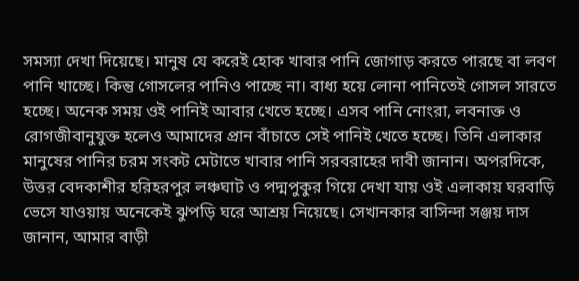সমস্যা দেখা দিয়েছে। মানুষ যে করেই হোক খাবার পানি জোগাড় করতে পারছে বা লবণ পানি খাচ্ছে। কিন্তু গোসলের পানিও পাচ্ছে না। বাধ্য হয়ে লোনা পানিতেই গোসল সারতে হচ্ছে। অনেক সময় ওই পানিই আবার খেতে হচ্ছে। এসব পানি নোংরা, লবনাক্ত ও রোগজীবানুযুক্ত হলেও আমাদের প্রান বাঁচাতে সেই পানিই খেতে হচ্ছে। তিনি এলাকার মানুষের পানির চরম সংকট মেটাতে খাবার পানি সরবরাহের দাবী জানান। অপরদিকে, উত্তর বেদকাশীর হরিহরপুর লঞ্চঘাট ও পদ্মপুকুর গিয়ে দেখা যায় ওই এলাকায় ঘরবাড়ি ভেসে যাওয়ায় অনেকেই ঝুপড়ি ঘরে আশ্রয় নিয়েছে। সেখানকার বাসিন্দা সঞ্জয় দাস জানান, আমার বাড়ী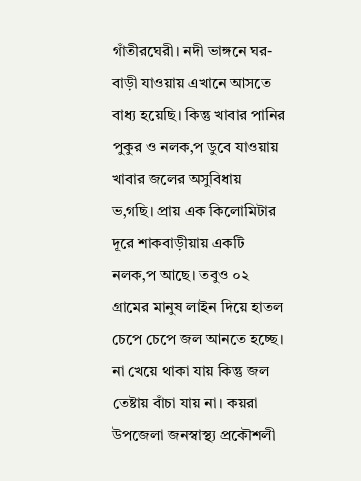গাঁতীরঘেরী। নদী ভাঙ্গনে ঘর-বাড়ী যাওয়ায় এখানে আসতে বাধ্য হয়েছি। কিন্তু খাবার পানির পুকুর ও নলক‚প ডুবে যাওয়ায় খাবার জলের অসুবিধায় ভ‚গছি। প্রায় এক কিলোমিটার দূরে শাকবাড়ীয়ায় একটি নলক‚প আছে। তবুও ০২ গ্রামের মানুষ লাইন দিয়ে হাতল চেপে চেপে জল আনতে হচ্ছে। না খেয়ে থাকা যায় কিন্তু জল তেষ্টায় বাঁচা যায় না। কয়রা উপজেলা জনস্বাস্থ্য প্রকৌশলী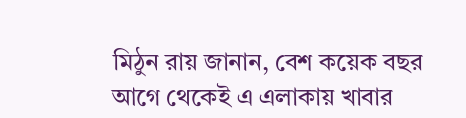মিঠুন রায় জানান, বেশ কয়েক বছর আগে থেকেই এ এলাকায় খাবার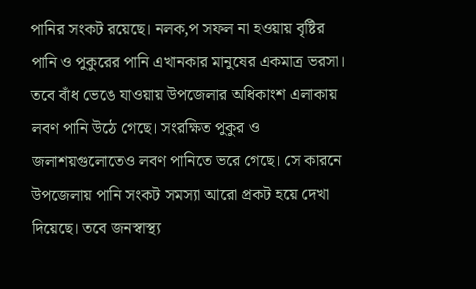পানির সংকট রয়েছে। নলক‚প সফল না হওয়ায় বৃষ্টির পানি ও পুকুরের পানি এখানকার মানুষের একমাত্র ভরসা। তবে বাঁধ ভেঙে যাওয়ায় উপজেলার অধিকাংশ এলাকায় লবণ পানি উঠে গেছে। সংরক্ষিত পুকুর ও জলাশয়গুলোতেও লবণ পানিতে ভরে গেছে। সে কারনে উপজেলায় পানি সংকট সমস্যা আরো প্রকট হয়ে দেখা দিয়েছে। তবে জনস্বাস্থ্য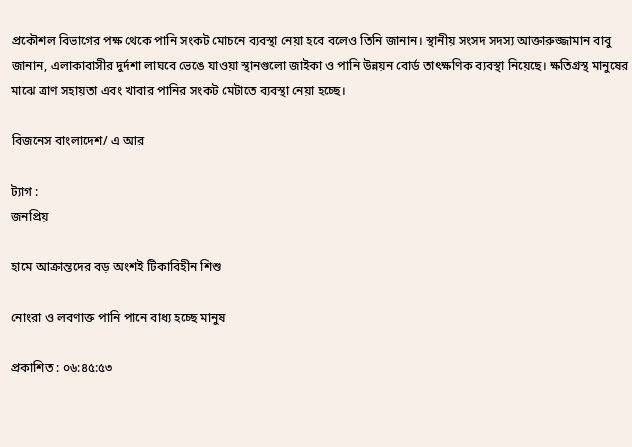প্রকৌশল বিভাগের পক্ষ থেকে পানি সংকট মোচনে ব্যবস্থা নেয়া হবে বলেও তিনি জানান। স্থানীয় সংসদ সদস্য আক্তারুজ্জামান বাবু জানান, এলাকাবাসীর দুর্দশা লাঘবে ভেঙে যাওয়া স্থানগুলো জাইকা ও পানি উন্নয়ন বোর্ড তাৎক্ষণিক ব্যবস্থা নিয়েছে। ক্ষতিগ্রস্থ মানুষের মাঝে ত্রাণ সহায়তা এবং খাবার পানির সংকট মেটাতে ব্যবস্থা নেয়া হচ্ছে।

বিজনেস বাংলাদেশ/ এ আর

ট্যাগ :
জনপ্রিয়

হামে আক্রান্তদের বড় অংশই টিকাবিহীন শিশু

নোংরা ও লবণাক্ত পানি পানে বাধ্য হচ্ছে মানুষ

প্রকাশিত : ০৬:৪৫:৫৩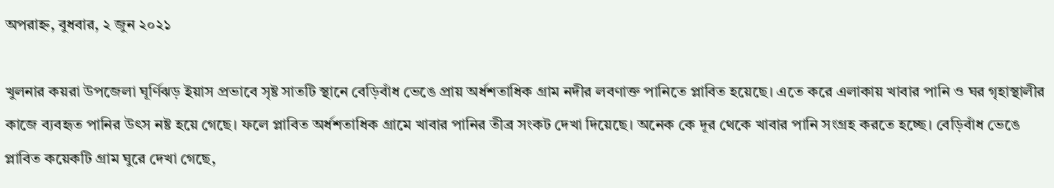অপরাহ্ন, বুধবার, ২ জুন ২০২১

খুলনার কয়রা উপজেলা ঘূর্ণিঝড় ইয়াস প্রভাবে সৃষ্ট সাতটি স্থানে বেড়িবাঁধ ভেঙে প্রায় অর্ধশতাধিক গ্রাম নদীর লবণাক্ত পানিতে প্লাবিত হয়েছে। এতে করে এলাকায় খাবার পানি ও ঘর গৃহাস্থালীর কাজে ব্যবহৃত পানির উৎস নষ্ট হয়ে গেছে। ফলে প্লাবিত অর্ধশতাধিক গ্রামে খাবার পানির তীব্র সংকট দেখা দিয়েছে। অনেক কে দূর থেকে খাবার পানি সংগ্রহ করতে হচ্ছে। বেড়িবাঁধ ভেঙে প্লাবিত কয়েকটি গ্রাম ঘুরে দেখা গেছে,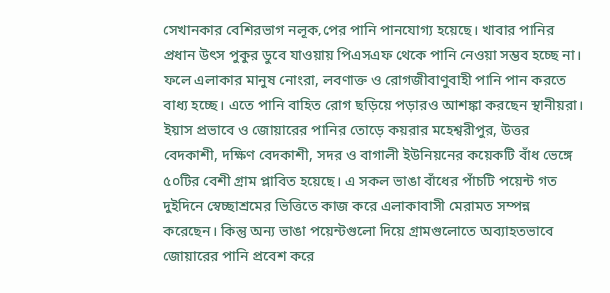সেখানকার বেশিরভাগ নলূক‚পের পানি পানযোগ্য হয়েছে। খাবার পানির প্রধান উৎস পুকুর ডুবে যাওয়ায় পিএসএফ থেকে পানি নেওয়া সম্ভব হচ্ছে না। ফলে এলাকার মানুষ নোংরা, লবণাক্ত ও রোগজীবাণুবাহী পানি পান করতে বাধ্য হচ্ছে। এতে পানি বাহিত রোগ ছড়িয়ে পড়ারও আশঙ্কা করছেন স্থানীয়রা। ইয়াস প্রভাবে ও জোয়ারের পানির তোড়ে কয়রার মহেশ্বরীপুর, উত্তর বেদকাশী, দক্ষিণ বেদকাশী, সদর ও বাগালী ইউনিয়নের কয়েকটি বাঁধ ভেঙ্গে ৫০টির বেশী গ্রাম প্লাবিত হয়েছে। এ সকল ভাঙা বাঁধের পাঁচটি পয়েন্ট গত দুইদিনে স্বেচ্ছাশ্রমের ভিত্তিতে কাজ করে এলাকাবাসী মেরামত সম্পন্ন করেছেন। কিন্তু অন্য ভাঙা পয়েন্টগুলো দিয়ে গ্রামগুলোতে অব্যাহতভাবে জোয়ারের পানি প্রবেশ করে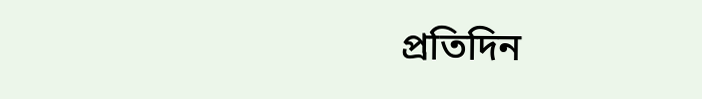প্রতিদিন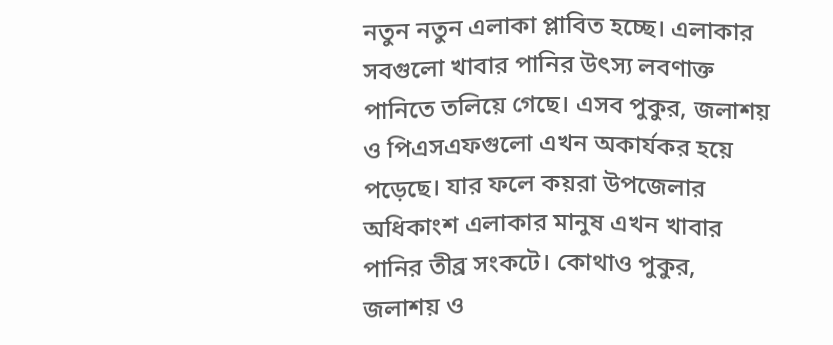নতুন নতুন এলাকা প্লাবিত হচ্ছে। এলাকার সবগুলো খাবার পানির উৎস্য লবণাক্ত পানিতে তলিয়ে গেছে। এসব পুকুর, জলাশয় ও পিএসএফগুলো এখন অকার্যকর হয়ে পড়েছে। যার ফলে কয়রা উপজেলার অধিকাংশ এলাকার মানুষ এখন খাবার পানির তীব্র সংকটে। কোথাও পুকুর, জলাশয় ও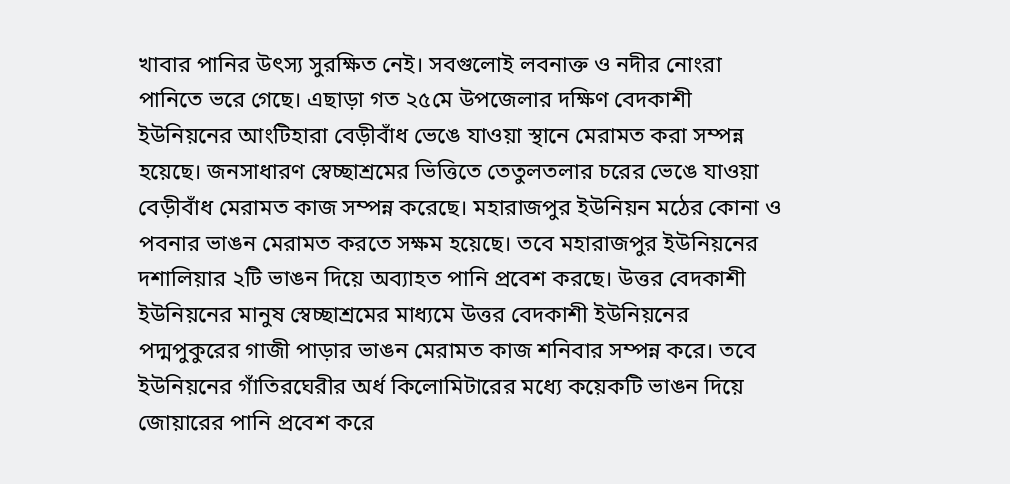খাবার পানির উৎস্য সুরক্ষিত নেই। সবগুলোই লবনাক্ত ও নদীর নোংরা পানিতে ভরে গেছে। এছাড়া গত ২৫মে উপজেলার দক্ষিণ বেদকাশী ইউনিয়নের আংটিহারা বেড়ীবাঁধ ভেঙে যাওয়া স্থানে মেরামত করা সম্পন্ন হয়েছে। জনসাধারণ স্বেচ্ছাশ্রমের ভিত্তিতে তেতুলতলার চরের ভেঙে যাওয়া বেড়ীবাঁধ মেরামত কাজ সম্পন্ন করেছে। মহারাজপুর ইউনিয়ন মঠের কোনা ও পবনার ভাঙন মেরামত করতে সক্ষম হয়েছে। তবে মহারাজপুর ইউনিয়নের দশালিয়ার ২টি ভাঙন দিয়ে অব্যাহত পানি প্রবেশ করছে। উত্তর বেদকাশী ইউনিয়নের মানুষ স্বেচ্ছাশ্রমের মাধ্যমে উত্তর বেদকাশী ইউনিয়নের পদ্মপুকুরের গাজী পাড়ার ভাঙন মেরামত কাজ শনিবার সম্পন্ন করে। তবে ইউনিয়নের গাঁতিরঘেরীর অর্ধ কিলোমিটারের মধ্যে কয়েকটি ভাঙন দিয়ে জোয়ারের পানি প্রবেশ করে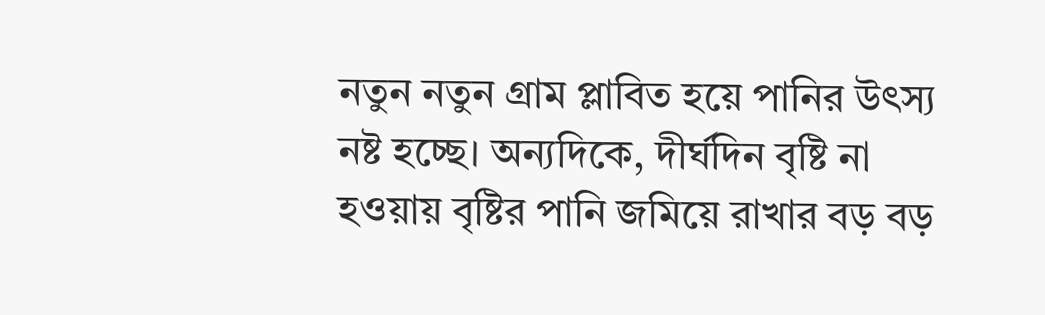নতুন নতুন গ্রাম প্লাবিত হয়ে পানির উৎস্য নষ্ট হচ্ছে। অন্যদিকে, দীর্ঘদিন বৃষ্টি না হওয়ায় বৃষ্টির পানি জমিয়ে রাখার বড় বড়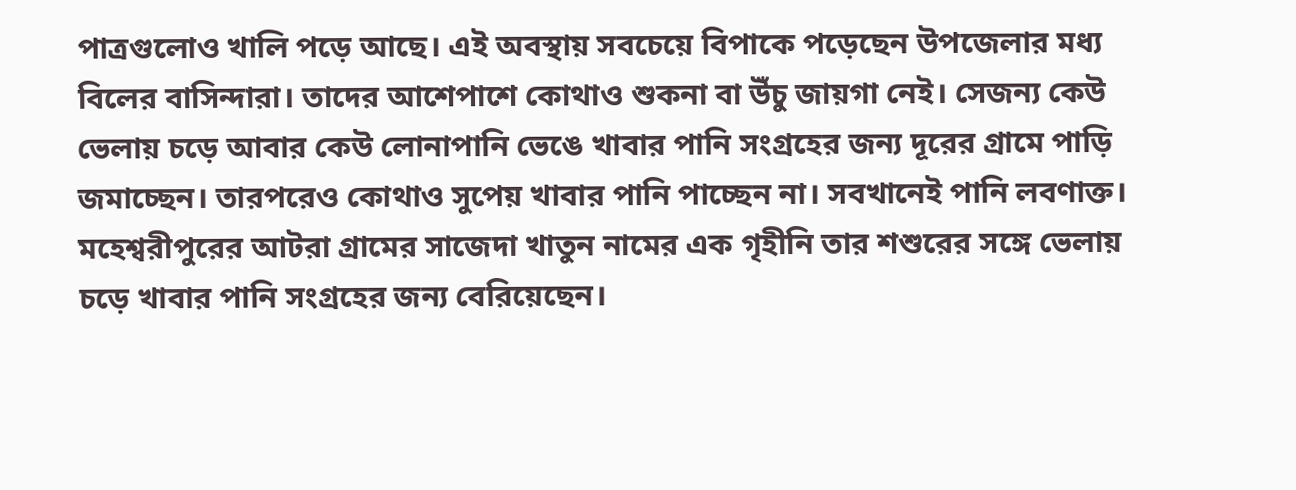পাত্রগুলোও খালি পড়ে আছে। এই অবস্থায় সবচেয়ে বিপাকে পড়েছেন উপজেলার মধ্য বিলের বাসিন্দারা। তাদের আশেপাশে কোথাও শুকনা বা উঁচু জায়গা নেই। সেজন্য কেউ ভেলায় চড়ে আবার কেউ লোনাপানি ভেঙে খাবার পানি সংগ্রহের জন্য দূরের গ্রামে পাড়ি জমাচ্ছেন। তারপরেও কোথাও সুপেয় খাবার পানি পাচ্ছেন না। সবখানেই পানি লবণাক্ত। মহেশ্বরীপুরের আটরা গ্রামের সাজেদা খাতুন নামের এক গৃহীনি তার শশুরের সঙ্গে ভেলায় চড়ে খাবার পানি সংগ্রহের জন্য বেরিয়েছেন।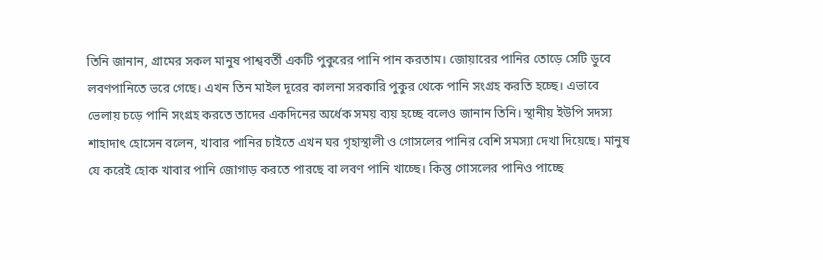তিনি জানান, গ্রামের সকল মানুষ পাশ্ববর্তী একটি পুকুরের পানি পান করতাম। জোয়ারের পানির তোড়ে সেটি ডুবে লবণপানিতে ভরে গেছে। এখন তিন মাইল দূরের কালনা সরকারি পুকুর থেকে পানি সংগ্রহ করতি হচ্ছে। এভাবে ভেলায় চড়ে পানি সংগ্রহ করতে তাদের একদিনের অর্ধেক সময় ব্যয় হচ্ছে বলেও জানান তিনি। স্থানীয় ইউপি সদস্য শাহাদাৎ হোসেন বলেন, খাবার পানির চাইতে এখন ঘর গৃহাস্থালী ও গোসলের পানির বেশি সমস্যা দেখা দিয়েছে। মানুষ যে করেই হোক খাবার পানি জোগাড় করতে পারছে বা লবণ পানি খাচ্ছে। কিন্তু গোসলের পানিও পাচ্ছে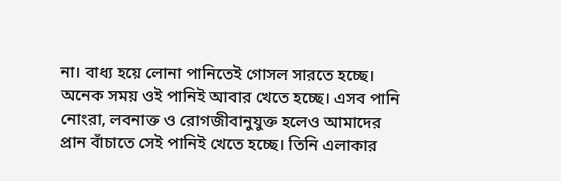না। বাধ্য হয়ে লোনা পানিতেই গোসল সারতে হচ্ছে। অনেক সময় ওই পানিই আবার খেতে হচ্ছে। এসব পানি নোংরা, লবনাক্ত ও রোগজীবানুযুক্ত হলেও আমাদের প্রান বাঁচাতে সেই পানিই খেতে হচ্ছে। তিনি এলাকার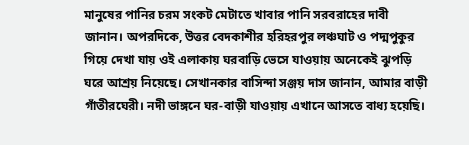মানুষের পানির চরম সংকট মেটাতে খাবার পানি সরবরাহের দাবী জানান। অপরদিকে, উত্তর বেদকাশীর হরিহরপুর লঞ্চঘাট ও পদ্মপুকুর গিয়ে দেখা যায় ওই এলাকায় ঘরবাড়ি ভেসে যাওয়ায় অনেকেই ঝুপড়ি ঘরে আশ্রয় নিয়েছে। সেখানকার বাসিন্দা সঞ্জয় দাস জানান, আমার বাড়ী গাঁতীরঘেরী। নদী ভাঙ্গনে ঘর-বাড়ী যাওয়ায় এখানে আসতে বাধ্য হয়েছি।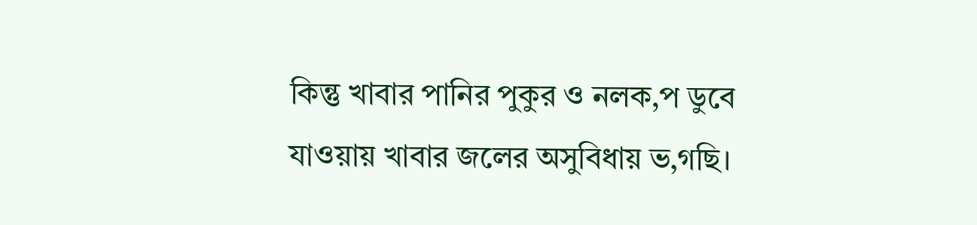কিন্তু খাবার পানির পুকুর ও নলক‚প ডুবে যাওয়ায় খাবার জলের অসুবিধায় ভ‚গছি।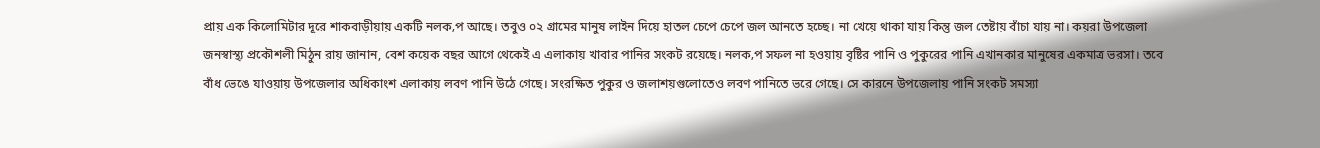প্রায় এক কিলোমিটার দূরে শাকবাড়ীয়ায় একটি নলক‚প আছে। তবুও ০২ গ্রামের মানুষ লাইন দিয়ে হাতল চেপে চেপে জল আনতে হচ্ছে। না খেয়ে থাকা যায় কিন্তু জল তেষ্টায় বাঁচা যায় না। কয়রা উপজেলা জনস্বাস্থ্য প্রকৌশলী মিঠুন রায় জানান, বেশ কয়েক বছর আগে থেকেই এ এলাকায় খাবার পানির সংকট রয়েছে। নলক‚প সফল না হওয়ায় বৃষ্টির পানি ও পুকুরের পানি এখানকার মানুষের একমাত্র ভরসা। তবে বাঁধ ভেঙে যাওয়ায় উপজেলার অধিকাংশ এলাকায় লবণ পানি উঠে গেছে। সংরক্ষিত পুকুর ও জলাশয়গুলোতেও লবণ পানিতে ভরে গেছে। সে কারনে উপজেলায় পানি সংকট সমস্যা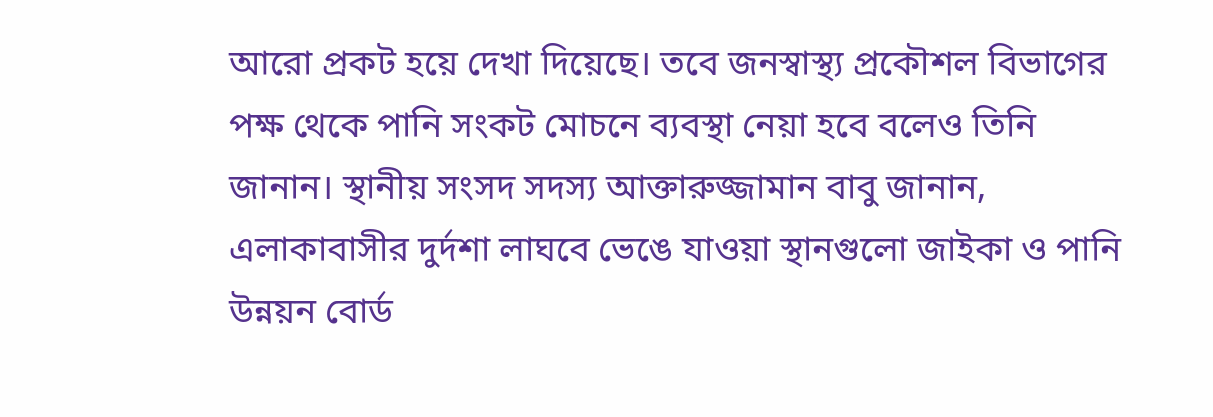আরো প্রকট হয়ে দেখা দিয়েছে। তবে জনস্বাস্থ্য প্রকৌশল বিভাগের পক্ষ থেকে পানি সংকট মোচনে ব্যবস্থা নেয়া হবে বলেও তিনি জানান। স্থানীয় সংসদ সদস্য আক্তারুজ্জামান বাবু জানান, এলাকাবাসীর দুর্দশা লাঘবে ভেঙে যাওয়া স্থানগুলো জাইকা ও পানি উন্নয়ন বোর্ড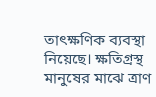তাৎক্ষণিক ব্যবস্থা নিয়েছে। ক্ষতিগ্রস্থ মানুষের মাঝে ত্রাণ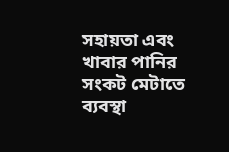সহায়তা এবং খাবার পানির সংকট মেটাতে ব্যবস্থা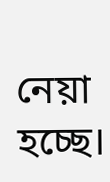নেয়া হচ্ছে।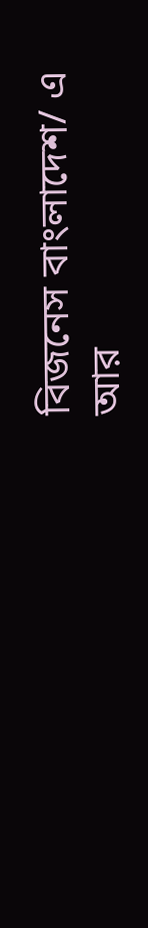বিজনেস বাংলাদেশ/ এ আর